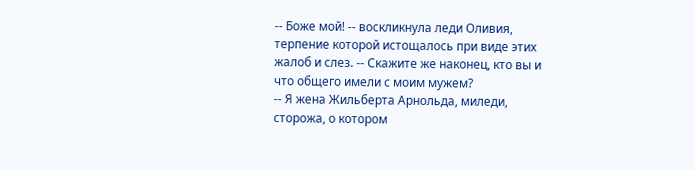-- Боже мой! -- воскликнула леди Оливия, терпение которой истощалось при виде этих жалоб и слез. -- Скажите же наконец, кто вы и что общего имели с моим мужем?
-- Я жена Жильберта Арнольда, миледи, сторожа, о котором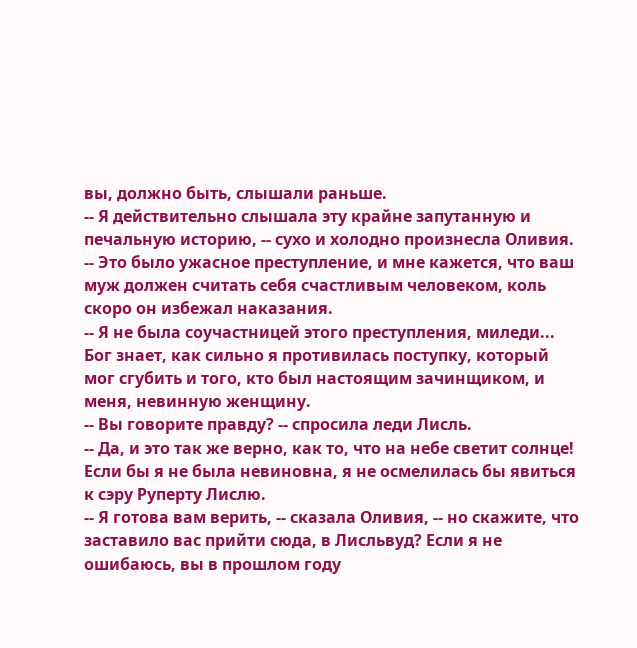вы, должно быть, слышали раньше.
-- Я действительно слышала эту крайне запутанную и печальную историю, -- сухо и холодно произнесла Оливия. -- Это было ужасное преступление, и мне кажется, что ваш муж должен считать себя счастливым человеком, коль скоро он избежал наказания.
-- Я не была соучастницей этого преступления, миледи... Бог знает, как сильно я противилась поступку, который мог сгубить и того, кто был настоящим зачинщиком, и меня, невинную женщину.
-- Вы говорите правду? -- спросила леди Лисль.
-- Да, и это так же верно, как то, что на небе светит солнце! Если бы я не была невиновна, я не осмелилась бы явиться к сэру Руперту Лислю.
-- Я готова вам верить, -- сказала Оливия, -- но скажите, что заставило вас прийти сюда, в Лисльвуд? Если я не ошибаюсь, вы в прошлом году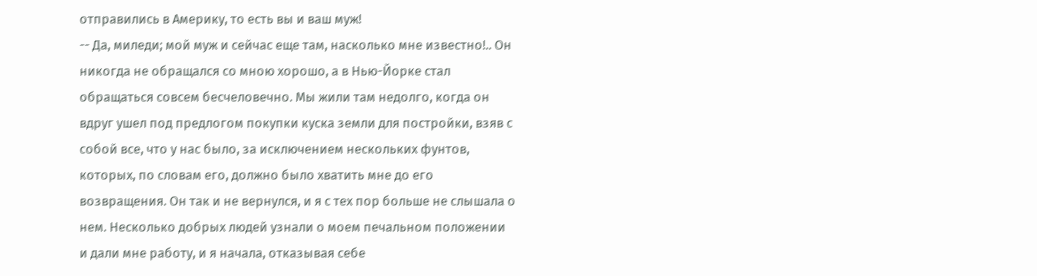отправились в Америку, то есть вы и ваш муж!
-- Да, миледи; мой муж и сейчас еще там, насколько мне известно!.. Он никогда не обращался со мною хорошо, а в Нью-Йорке стал обращаться совсем бесчеловечно. Мы жили там недолго, когда он вдруг ушел под предлогом покупки куска земли для постройки, взяв с собой все, что у нас было, за исключением нескольких фунтов, которых, по словам его, должно было хватить мне до его возвращения. Он так и не вернулся, и я с тех пор больше не слышала о нем. Несколько добрых людей узнали о моем печальном положении и дали мне работу, и я начала, отказывая себе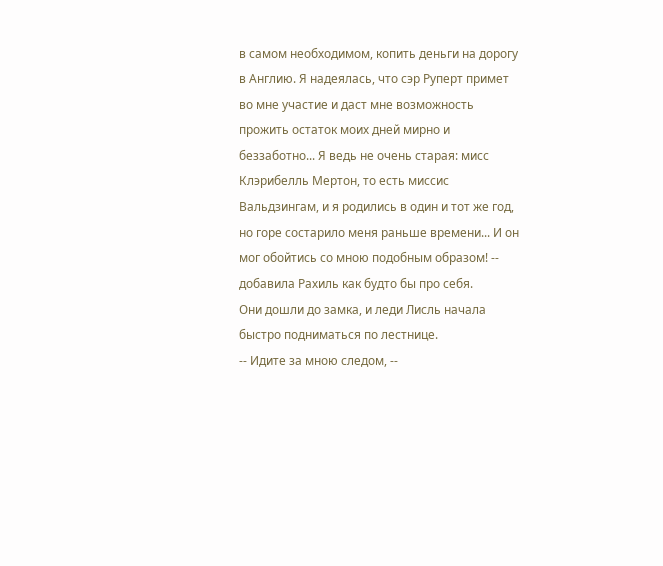в самом необходимом, копить деньги на дорогу в Англию. Я надеялась, что сэр Руперт примет во мне участие и даст мне возможность прожить остаток моих дней мирно и беззаботно... Я ведь не очень старая: мисс Клэрибелль Мертон, то есть миссис Вальдзингам, и я родились в один и тот же год, но горе состарило меня раньше времени... И он мог обойтись со мною подобным образом! -- добавила Рахиль как будто бы про себя.
Они дошли до замка, и леди Лисль начала быстро подниматься по лестнице.
-- Идите за мною следом, --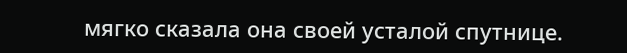мягко сказала она своей усталой спутнице.